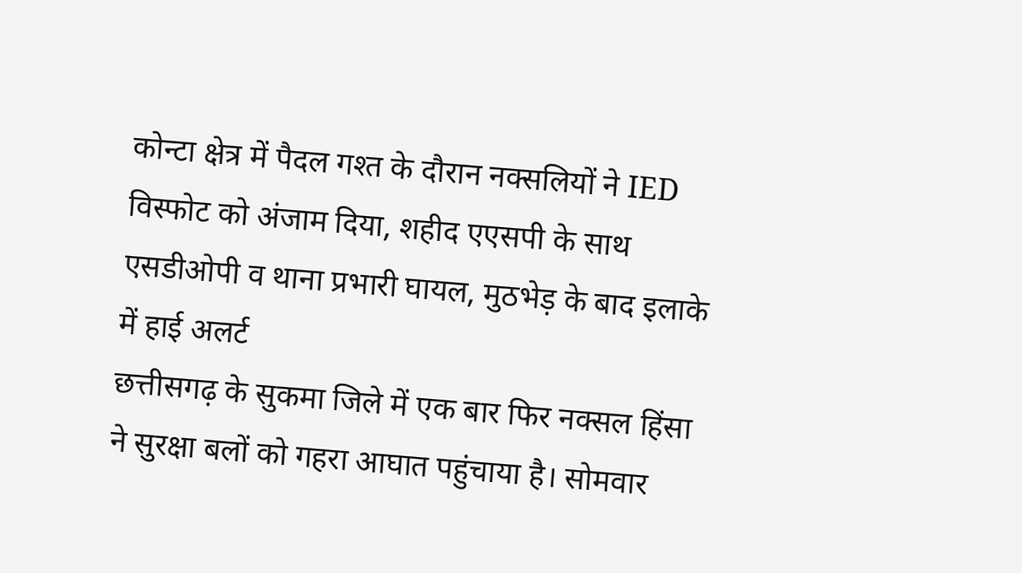कोन्टा क्षेत्र में पैदल गश्त के दौरान नक्सलियों ने IED विस्फोट को अंजाम दिया, शहीद एएसपी के साथ एसडीओपी व थाना प्रभारी घायल, मुठभेड़ के बाद इलाके में हाई अलर्ट
छत्तीसगढ़ के सुकमा जिले में एक बार फिर नक्सल हिंसा ने सुरक्षा बलों को गहरा आघात पहुंचाया है। सोमवार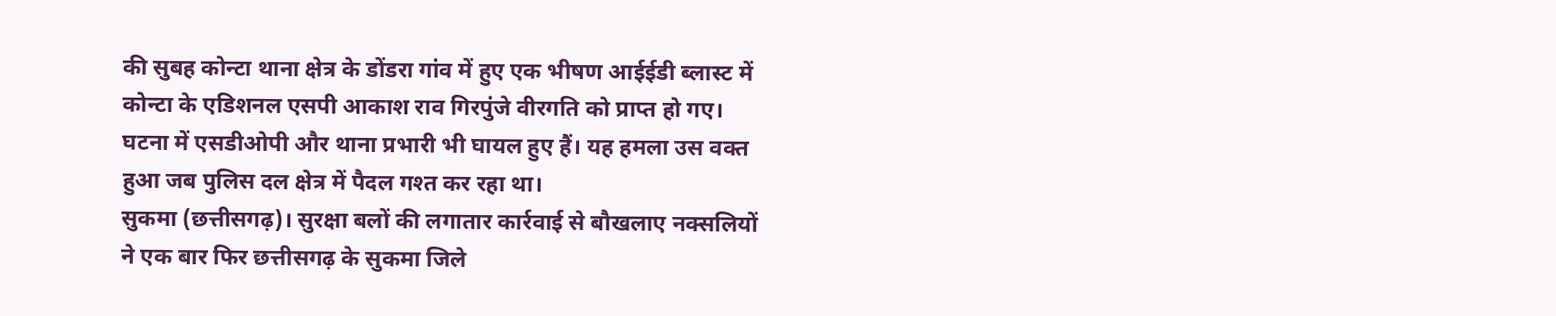की सुबह कोन्टा थाना क्षेत्र के डोंडरा गांव में हुए एक भीषण आईईडी ब्लास्ट में कोन्टा के एडिशनल एसपी आकाश राव गिरपुंजे वीरगति को प्राप्त हो गए। घटना में एसडीओपी और थाना प्रभारी भी घायल हुए हैं। यह हमला उस वक्त हुआ जब पुलिस दल क्षेत्र में पैदल गश्त कर रहा था।
सुकमा (छत्तीसगढ़)। सुरक्षा बलों की लगातार कार्रवाई से बौखलाए नक्सलियों ने एक बार फिर छत्तीसगढ़ के सुकमा जिले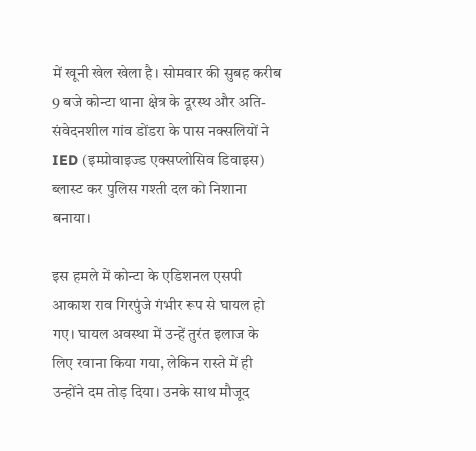में खूनी खेल खेला है। सोमवार की सुबह करीब 9 बजे कोन्टा थाना क्षेत्र के दूरस्थ और अति-संवेदनशील गांव डोंडरा के पास नक्सलियों ने IED (इम्प्रोवाइज्ड एक्सप्लोसिव डिवाइस) ब्लास्ट कर पुलिस गश्ती दल को निशाना बनाया।

इस हमले में कोन्टा के एडिशनल एसपी आकाश राव गिरपुंजे गंभीर रूप से घायल हो गए। घायल अवस्था में उन्हें तुरंत इलाज के लिए रवाना किया गया, लेकिन रास्ते में ही उन्होंने दम तोड़ दिया। उनके साथ मौजूद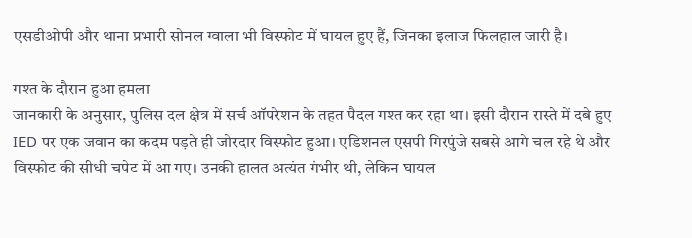एसडीओपी और थाना प्रभारी सोनल ग्वाला भी विस्फोट में घायल हुए हैं, जिनका इलाज फिलहाल जारी है।

गश्त के दौरान हुआ हमला
जानकारी के अनुसार, पुलिस दल क्षेत्र में सर्च ऑपरेशन के तहत पैदल गश्त कर रहा था। इसी दौरान रास्ते में दबे हुए IED पर एक जवान का कदम पड़ते ही जोरदार विस्फोट हुआ। एडिशनल एसपी गिरपुंजे सबसे आगे चल रहे थे और विस्फोट की सीधी चपेट में आ गए। उनकी हालत अत्यंत गंभीर थी, लेकिन घायल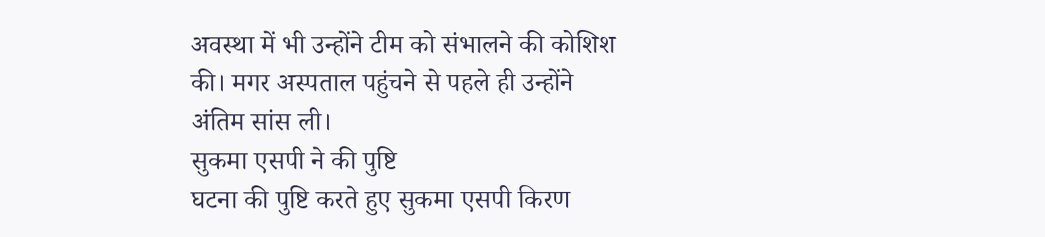अवस्था में भी उन्होंने टीम को संभालने की कोशिश की। मगर अस्पताल पहुंचने से पहले ही उन्होंने अंतिम सांस ली।
सुकमा एसपी ने की पुष्टि
घटना की पुष्टि करते हुए सुकमा एसपी किरण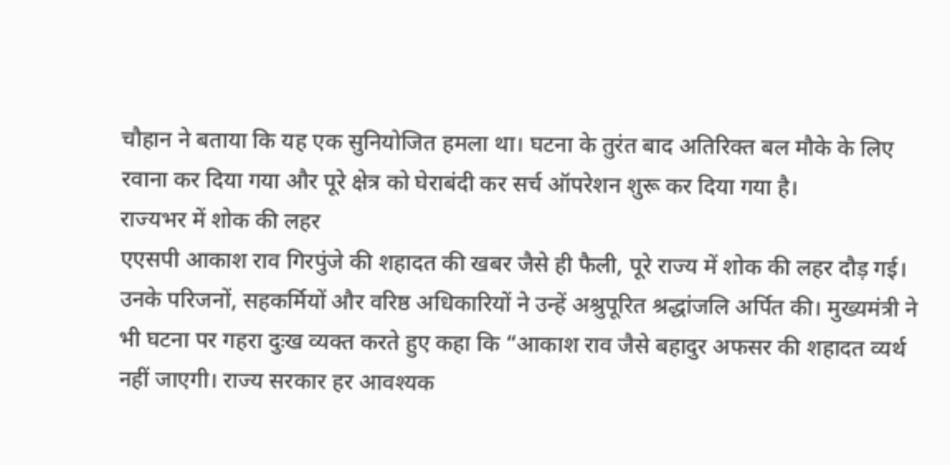चौहान ने बताया कि यह एक सुनियोजित हमला था। घटना के तुरंत बाद अतिरिक्त बल मौके के लिए रवाना कर दिया गया और पूरे क्षेत्र को घेराबंदी कर सर्च ऑपरेशन शुरू कर दिया गया है।
राज्यभर में शोक की लहर
एएसपी आकाश राव गिरपुंजे की शहादत की खबर जैसे ही फैली, पूरे राज्य में शोक की लहर दौड़ गई। उनके परिजनों, सहकर्मियों और वरिष्ठ अधिकारियों ने उन्हें अश्रुपूरित श्रद्धांजलि अर्पित की। मुख्यमंत्री ने भी घटना पर गहरा दुःख व्यक्त करते हुए कहा कि “आकाश राव जैसे बहादुर अफसर की शहादत व्यर्थ नहीं जाएगी। राज्य सरकार हर आवश्यक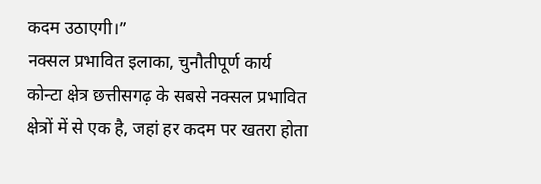कदम उठाएगी।”
नक्सल प्रभावित इलाका, चुनौतीपूर्ण कार्य
कोन्टा क्षेत्र छत्तीसगढ़ के सबसे नक्सल प्रभावित क्षेत्रों में से एक है, जहां हर कदम पर खतरा होता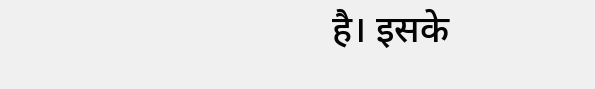है। इसके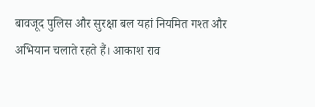बावजूद पुलिस और सुरक्षा बल यहां नियमित गश्त और अभियान चलाते रहते हैं। आकाश राव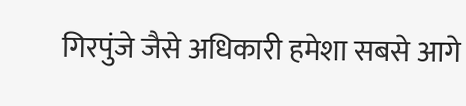गिरपुंजे जैसे अधिकारी हमेशा सबसे आगे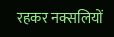रहकर नक्सलियों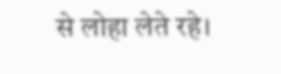से लोहा लेते रहे।